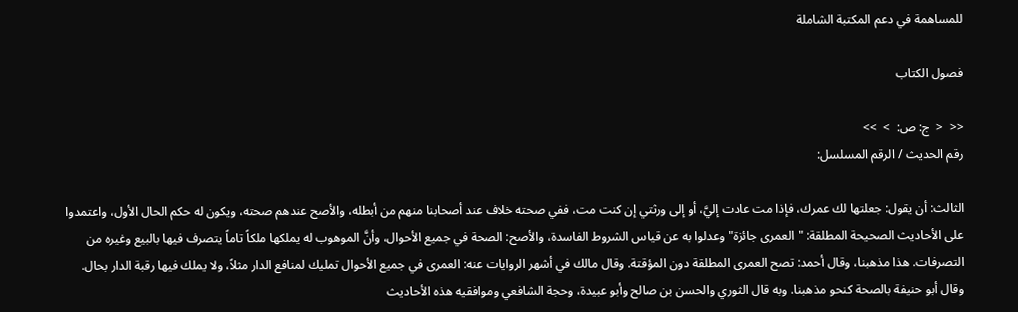للمساهمة في دعم المكتبة الشاملة

فصول الكتاب

<<  <  ج: ص:  >  >>
رقم الحديث / الرقم المسلسل:

الثالث: أن يقول: جعلتها لك عمرك، فإذا مت عادت إليَّ، أو إلى ورثتي إن كنت مت، ففي صحته خلاف عند أصحابنا منهم من أبطله، والأصح عندهم صحته، ويكون له حكم الحال الأول، واعتمدوا على الأحاديث الصحيحة المطلقة: "العمرى جائزة" وعدلوا به عن قياس الشروط الفاسدة، والأصح: الصحة في جميع الأحوال، وأنَّ الموهوب له يملكها ملكاً تاماً يتصرف فيها بالبيع وغيره من التصرفات. هذا مذهبنا، وقال أحمد: تصح العمرى المطلقة دون المؤقتة. وقال مالك في أشهر الروايات عنه: العمرى في جميع الأحوال تمليك لمنافع الدار مثلاً، ولا يملك فيها رقبة الدار بحال. وقال أبو حنيفة بالصحة كنحو مذهبنا. وبه قال الثوري والحسن بن صالح وأبو عبيدة، وحجة الشافعي وموافقيه هذه الأحاديث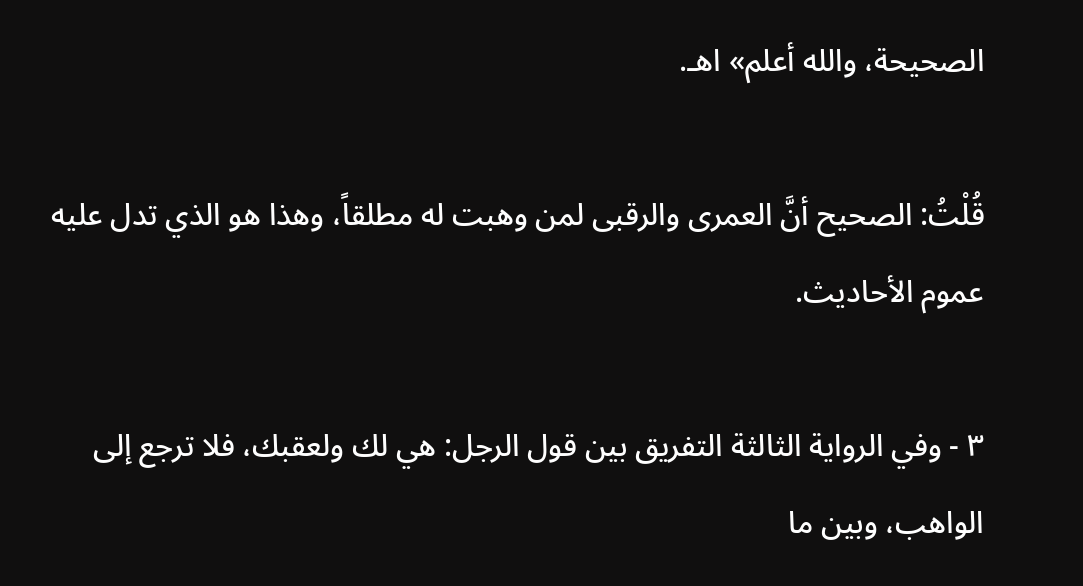الصحيحة، والله أعلم» اهـ.

قُلْتُ: الصحيح أنَّ العمرى والرقبى لمن وهبت له مطلقاً، وهذا هو الذي تدل عليه عموم الأحاديث.

٣ - وفي الرواية الثالثة التفريق بين قول الرجل: هي لك ولعقبك، فلا ترجع إلى الواهب، وبين ما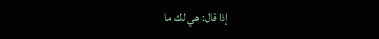إذا قال: هي لك ما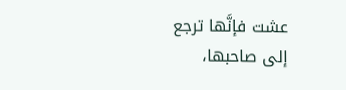عشت فإنَّها ترجع إلى صاحبها،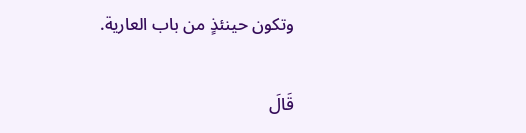وتكون حينئذٍ من باب العارية.

قَالَ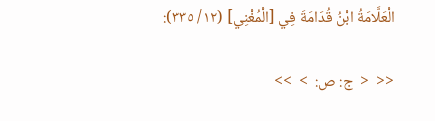الْعَلَّامَةُ ابْنُ قُدَامَةَ فِي [الْمُغْنِي] (١٢/ ٣٣٥):

<<  <  ج: ص:  >  >>